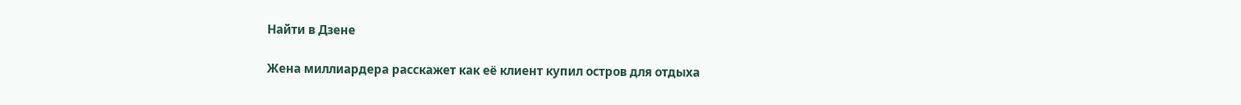Найти в Дзене

Жена миллиардера расскажет как её клиент купил остров для отдыха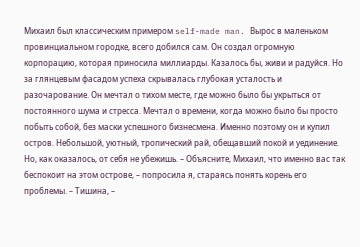Михаил был классическим примером self-made man. Вырос в маленьком провинциальном городке, всего добился сам. Он создал огромную корпорацию, которая приносила миллиарды. Казалось бы, живи и радуйся. Но за глянцевым фасадом успеха скрывалась глубокая усталость и разочарование. Он мечтал о тихом месте, где можно было бы укрыться от постоянного шума и стресса. Мечтал о времени, когда можно было бы просто побыть собой, без маски успешного бизнесмена. Именно поэтому он и купил остров. Небольшой, уютный, тропический рай, обещавший покой и уединение. Но, как оказалось, от себя не убежишь. – Объясните, Михаил, что именно вас так беспокоит на этом острове, – попросила я, стараясь понять корень его проблемы. – Тишина, –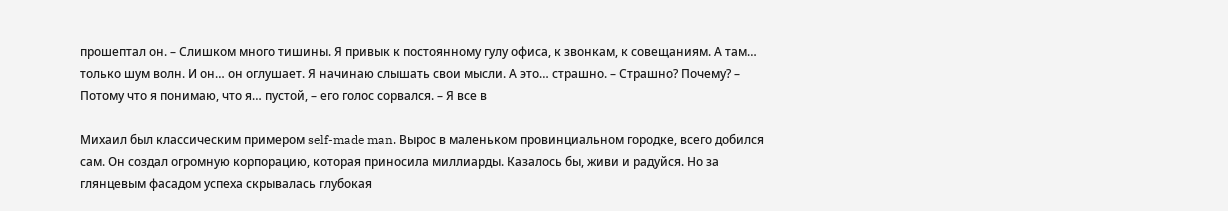прошептал он. – Слишком много тишины. Я привык к постоянному гулу офиса, к звонкам, к совещаниям. А там… только шум волн. И он… он оглушает. Я начинаю слышать свои мысли. А это… страшно. – Страшно? Почему? – Потому что я понимаю, что я… пустой, – его голос сорвался. – Я все в

Михаил был классическим примером self-made man. Вырос в маленьком провинциальном городке, всего добился сам. Он создал огромную корпорацию, которая приносила миллиарды. Казалось бы, живи и радуйся. Но за глянцевым фасадом успеха скрывалась глубокая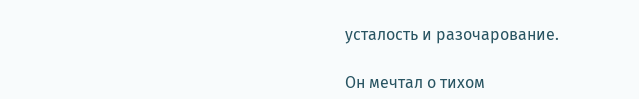усталость и разочарование.

Он мечтал о тихом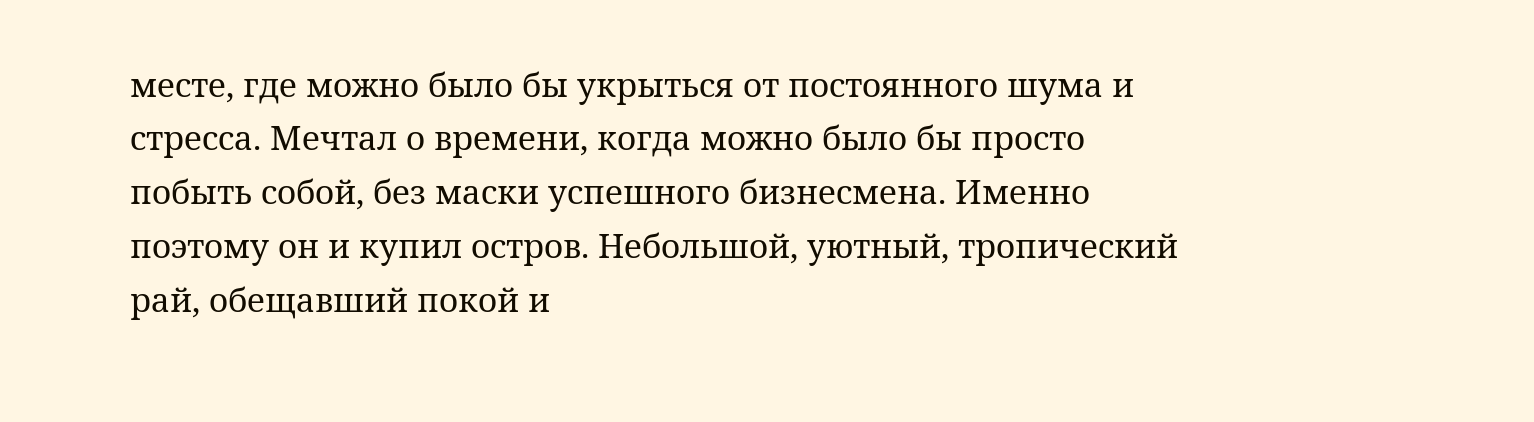месте, где можно было бы укрыться от постоянного шума и стресса. Мечтал о времени, когда можно было бы просто побыть собой, без маски успешного бизнесмена. Именно поэтому он и купил остров. Небольшой, уютный, тропический рай, обещавший покой и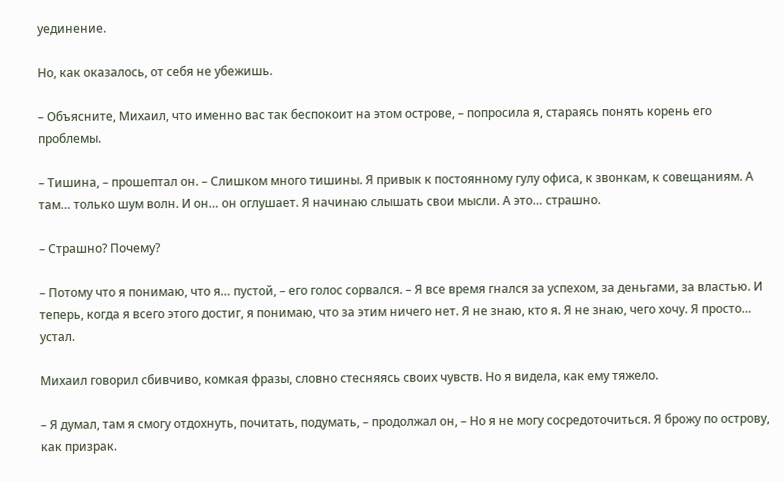уединение.

Но, как оказалось, от себя не убежишь.

– Объясните, Михаил, что именно вас так беспокоит на этом острове, – попросила я, стараясь понять корень его проблемы.

– Тишина, – прошептал он. – Слишком много тишины. Я привык к постоянному гулу офиса, к звонкам, к совещаниям. А там… только шум волн. И он… он оглушает. Я начинаю слышать свои мысли. А это… страшно.

– Страшно? Почему?

– Потому что я понимаю, что я… пустой, – его голос сорвался. – Я все время гнался за успехом, за деньгами, за властью. И теперь, когда я всего этого достиг, я понимаю, что за этим ничего нет. Я не знаю, кто я. Я не знаю, чего хочу. Я просто… устал.

Михаил говорил сбивчиво, комкая фразы, словно стесняясь своих чувств. Но я видела, как ему тяжело.

– Я думал, там я смогу отдохнуть, почитать, подумать, – продолжал он, – Но я не могу сосредоточиться. Я брожу по острову, как призрак.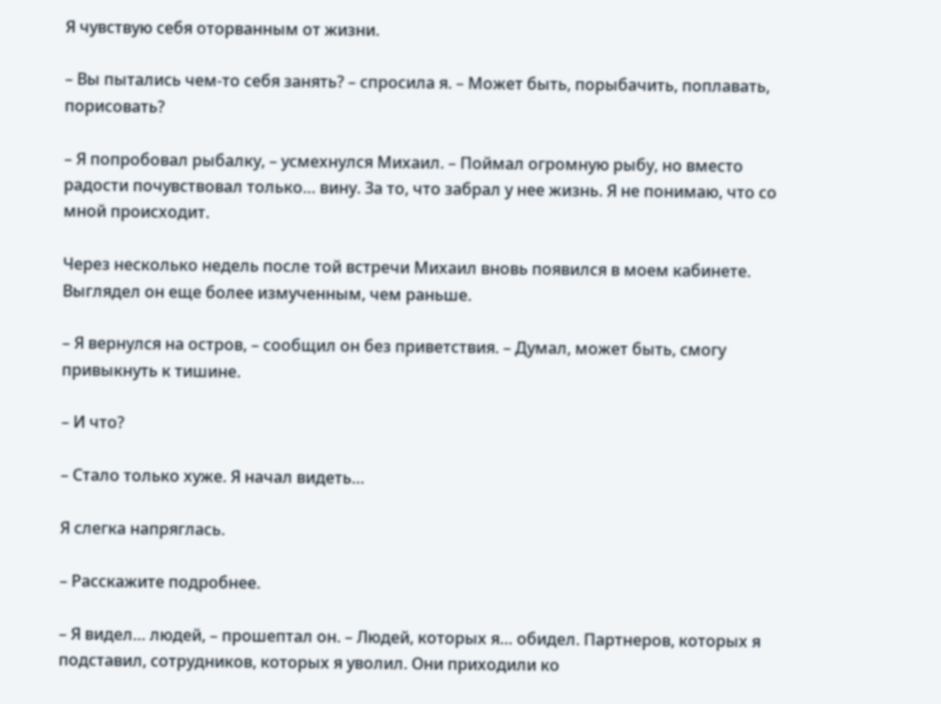Я чувствую себя оторванным от жизни.

– Вы пытались чем-то себя занять? – спросила я. – Может быть, порыбачить, поплавать, порисовать?

– Я попробовал рыбалку, – усмехнулся Михаил. – Поймал огромную рыбу, но вместо радости почувствовал только… вину. За то, что забрал у нее жизнь. Я не понимаю, что со мной происходит.

Через несколько недель после той встречи Михаил вновь появился в моем кабинете. Выглядел он еще более измученным, чем раньше.

– Я вернулся на остров, – сообщил он без приветствия. – Думал, может быть, смогу привыкнуть к тишине.

– И что?

– Стало только хуже. Я начал видеть…

Я слегка напряглась.

– Расскажите подробнее.

– Я видел… людей, – прошептал он. – Людей, которых я… обидел. Партнеров, которых я подставил, сотрудников, которых я уволил. Они приходили ко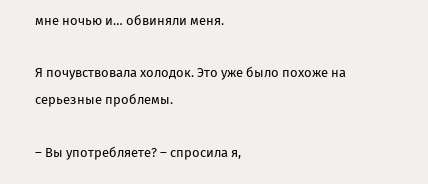мне ночью и… обвиняли меня.

Я почувствовала холодок. Это уже было похоже на серьезные проблемы.

– Вы употребляете? – спросила я,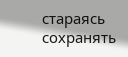стараясь сохранять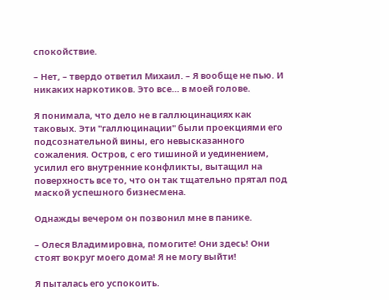спокойствие.

– Нет, – твердо ответил Михаил. – Я вообще не пью. И никаких наркотиков. Это все… в моей голове.

Я понимала, что дело не в галлюцинациях как таковых. Эти "галлюцинации" были проекциями его подсознательной вины, его невысказанного сожаления. Остров, с его тишиной и уединением, усилил его внутренние конфликты, вытащил на поверхность все то, что он так тщательно прятал под маской успешного бизнесмена.

Однажды вечером он позвонил мне в панике.

– Олеся Владимировна, помогите! Они здесь! Они стоят вокруг моего дома! Я не могу выйти!

Я пыталась его успокоить.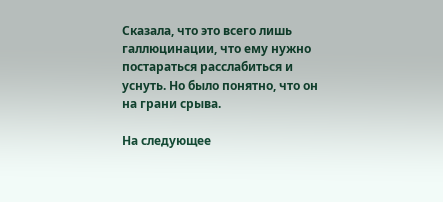Сказала, что это всего лишь галлюцинации, что ему нужно постараться расслабиться и уснуть. Но было понятно, что он на грани срыва.

На следующее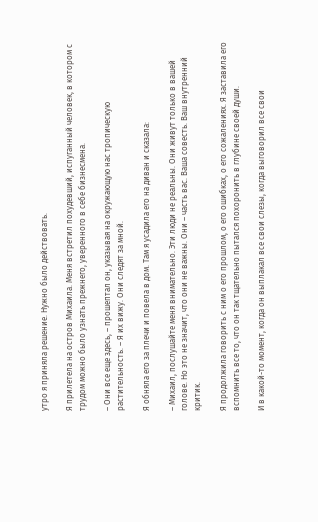утро я приняла решение. Нужно было действовать.

Я прилетела на остров Михаила. Меня встретил похудевший, испуганный человек, в котором с трудом можно было узнать прежнего, уверенного в себе бизнесмена.

– Они все еще здесь, – прошептал он, указывая на окружающую нас тропическую растительность. – Я их вижу. Они следят за мной.

Я обняла его за плечи и повела в дом. Там я усадила его на диван и сказала:

– Михаил, послушайте меня внимательно. Эти люди не реальны. Они живут только в вашей голове. Но это не значит, что они не важны. Они – часть вас. Ваша совесть. Ваш внутренний критик.

Я продолжила говорить с ним о его прошлом, о его ошибках, о его сожалениях. Я заставила его вспомнить все то, что он так тщательно пытался похоронить в глубине своей души.

И в какой-то момент, когда он выплакал все свои слезы, когда выговорил все свои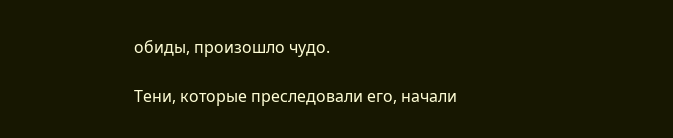обиды, произошло чудо.

Тени, которые преследовали его, начали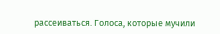рассеиваться. Голоса, которые мучили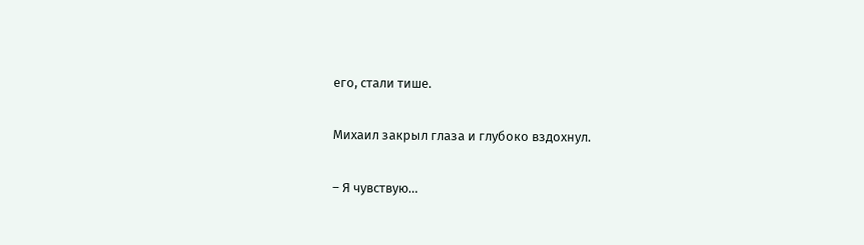его, стали тише.

Михаил закрыл глаза и глубоко вздохнул.

– Я чувствую…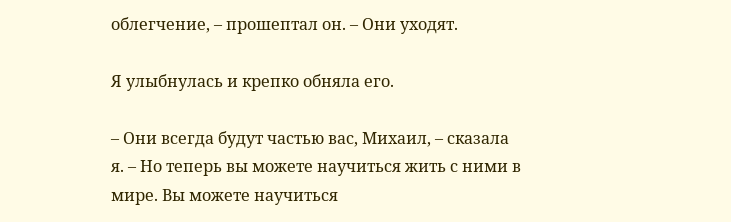облегчение, – прошептал он. – Они уходят.

Я улыбнулась и крепко обняла его.

– Они всегда будут частью вас, Михаил, – сказала я. – Но теперь вы можете научиться жить с ними в мире. Вы можете научиться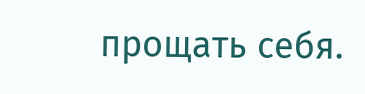прощать себя.